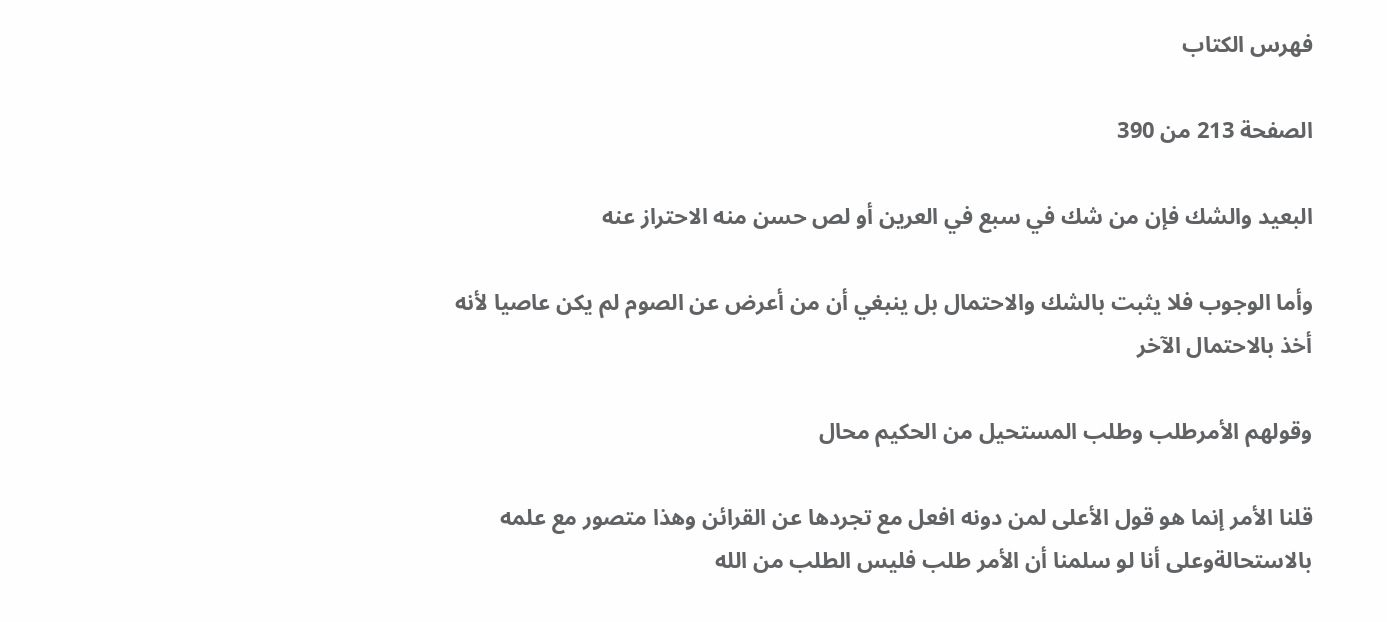فهرس الكتاب

الصفحة 213 من 390

البعيد والشك فإن من شك في سبع في العرين أو لص حسن منه الاحتراز عنه

وأما الوجوب فلا يثبت بالشك والاحتمال بل ينبغي أن من أعرض عن الصوم لم يكن عاصيا لأنه أخذ بالاحتمال الآخر

وقولهم الأمرطلب وطلب المستحيل من الحكيم محال

قلنا الأمر إنما هو قول الأعلى لمن دونه افعل مع تجردها عن القرائن وهذا متصور مع علمه بالاستحالةوعلى أنا لو سلمنا أن الأمر طلب فليس الطلب من الله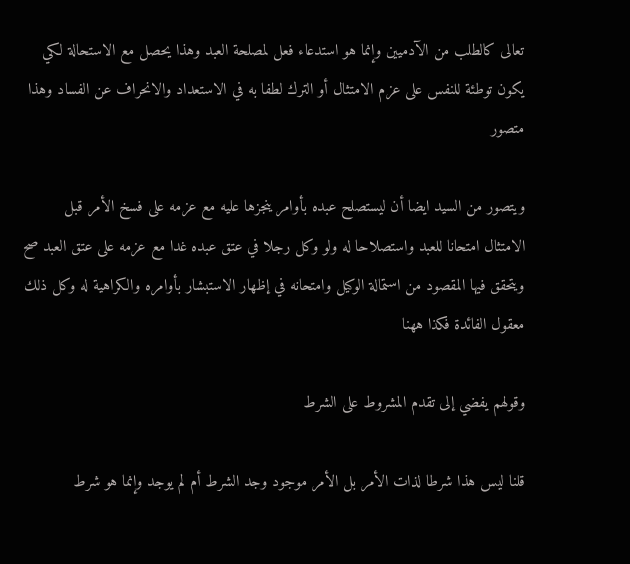تعالى كالطلب من الآدميين وإنما هو استدعاء فعل لمصلحة العبد وهذا يحصل مع الاستحالة لكي يكون توطئة للنفس على عزم الامتثال أو الترك لطفا به في الاستعداد والانحراف عن الفساد وهذا متصور

ويتصور من السيد ايضا أن ليستصلح عبده بأوامر ينجزها عليه مع عزمه على فسخ الأمر قبل الامتثال امتحانا للعبد واستصلاحا له ولو وكل رجلا في عتق عبده غدا مع عزمه على عتق العبد صح ويتحقق فيها المقصود من استمالة الوكيل وامتحانه في إظهار الاستبشار بأوامره والكراهية له وكل ذلك معقول الفائدة فكذا ههنا

وقولهم يفضي إلى تقدم المشروط على الشرط

قلنا ليس هذا شرطا لذات الأمر بل الأمر موجود وجد الشرط أم لم يوجد وإنما هو شرط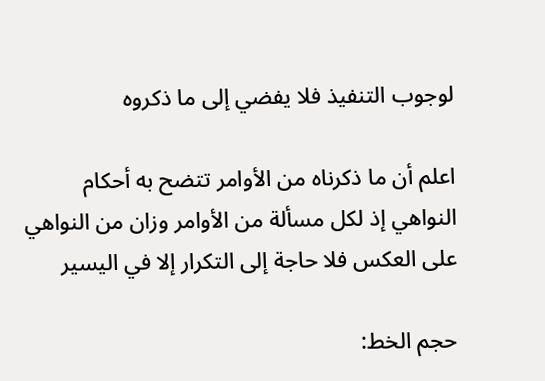لوجوب التنفيذ فلا يفضي إلى ما ذكروه

اعلم أن ما ذكرناه من الأوامر تتضح به أحكام النواهي إذ لكل مسألة من الأوامر وزان من النواهي على العكس فلا حاجة إلى التكرار إلا في اليسير

حجم الخط: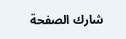شارك الصفحة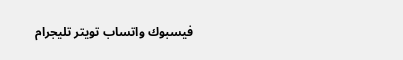فيسبوك واتساب تويتر تليجرام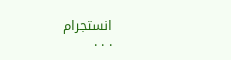انستجرام
. . .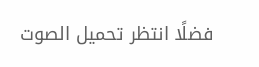فضلًا انتظر تحميل الصوت